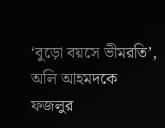‘বুড়ো বয়সে ভীমরতি’, অলি আহমদকে ফজলুর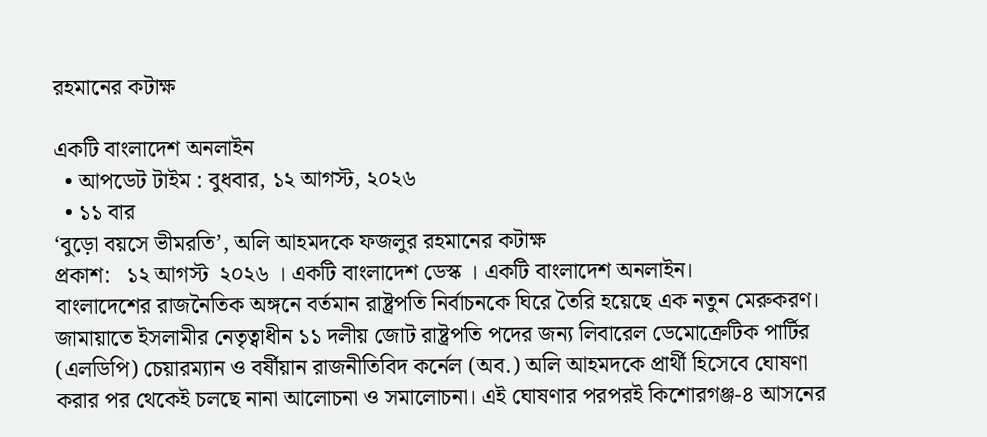রহমানের কটাক্ষ

একটি বাংলাদেশ অনলাইন
  • আপডেট টাইম : বুধবার, ১২ আগস্ট, ২০২৬
  • ১১ বার
‘বুড়ো বয়সে ভীমরতি’, অলি আহমদকে ফজলুর রহমানের কটাক্ষ
প্রকাশ:   ১২ আগস্ট  ২০২৬ । একটি বাংলাদেশ ডেস্ক । একটি বাংলাদেশ অনলাইন।
বাংলাদেশের রাজনৈতিক অঙ্গনে বর্তমান রাষ্ট্রপতি নির্বাচনকে ঘিরে তৈরি হয়েছে এক নতুন মেরুকরণ। জামায়াতে ইসলামীর নেতৃত্বাধীন ১১ দলীয় জোট রাষ্ট্রপতি পদের জন্য লিবারেল ডেমোক্রেটিক পার্টির (এলডিপি) চেয়ারম্যান ও বর্ষীয়ান রাজনীতিবিদ কর্নেল (অব.) অলি আহমদকে প্রার্থী হিসেবে ঘোষণা করার পর থেকেই চলছে নানা আলোচনা ও সমালোচনা। এই ঘোষণার পরপরই কিশোরগঞ্জ-৪ আসনের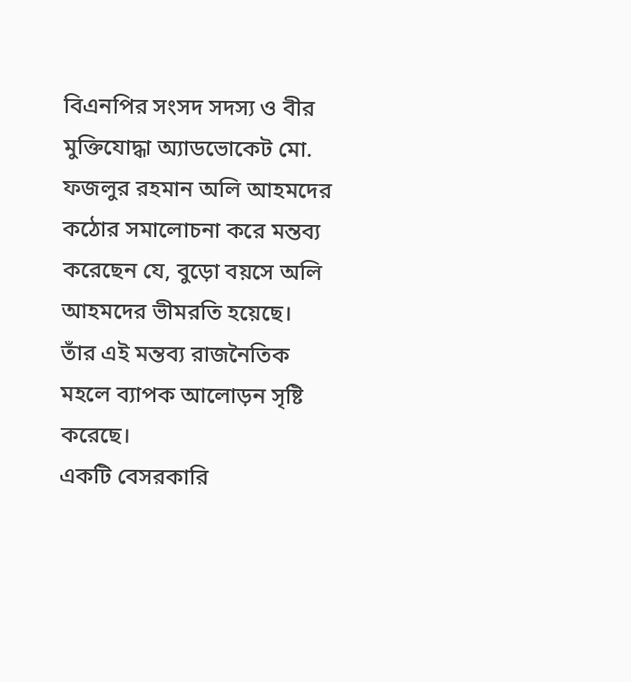বিএনপির সংসদ সদস্য ও বীর মুক্তিযোদ্ধা অ্যাডভোকেট মো. ফজলুর রহমান অলি আহমদের কঠোর সমালোচনা করে মন্তব্য করেছেন যে, বুড়ো বয়সে অলি আহমদের ভীমরতি হয়েছে। তাঁর এই মন্তব্য রাজনৈতিক মহলে ব্যাপক আলোড়ন সৃষ্টি করেছে।
একটি বেসরকারি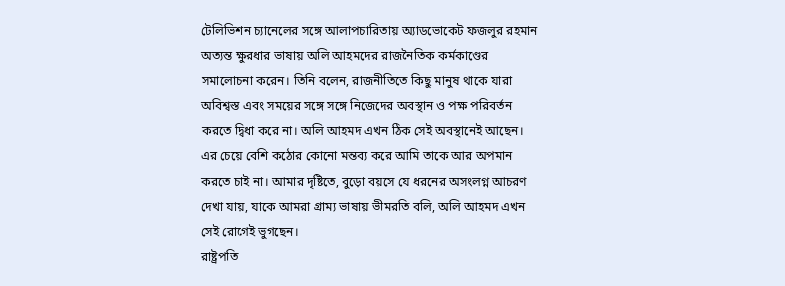টেলিভিশন চ্যানেলের সঙ্গে আলাপচারিতায় অ্যাডভোকেট ফজলুর রহমান অত্যন্ত ক্ষুরধার ভাষায় অলি আহমদের রাজনৈতিক কর্মকাণ্ডের সমালোচনা করেন। তিনি বলেন, রাজনীতিতে কিছু মানুষ থাকে যারা অবিশ্বস্ত এবং সময়ের সঙ্গে সঙ্গে নিজেদের অবস্থান ও পক্ষ পরিবর্তন করতে দ্বিধা করে না। অলি আহমদ এখন ঠিক সেই অবস্থানেই আছেন। এর চেয়ে বেশি কঠোর কোনো মন্তব্য করে আমি তাকে আর অপমান করতে চাই না। আমার দৃষ্টিতে, বুড়ো বয়সে যে ধরনের অসংলগ্ন আচরণ দেখা যায়, যাকে আমরা গ্রাম্য ভাষায় ভীমরতি বলি, অলি আহমদ এখন সেই রোগেই ভুগছেন।
রাষ্ট্রপতি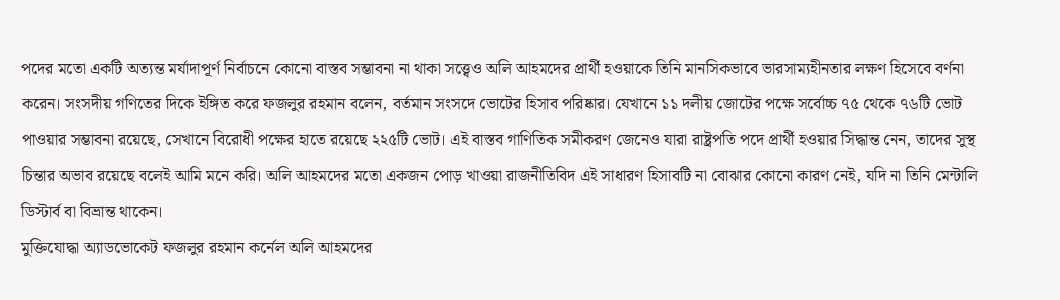পদের মতো একটি অত্যন্ত মর্যাদাপূর্ণ নির্বাচনে কোনো বাস্তব সম্ভাবনা না থাকা সত্ত্বেও অলি আহমদের প্রার্থী হওয়াকে তিনি মানসিকভাবে ভারসাম্যহীনতার লক্ষণ হিসেবে বর্ণনা করেন। সংসদীয় গণিতের দিকে ইঙ্গিত করে ফজলুর রহমান বলেন, বর্তমান সংসদে ভোটের হিসাব পরিষ্কার। যেখানে ১১ দলীয় জোটের পক্ষে সর্বোচ্চ ৭৫ থেকে ৭৬টি ভোট পাওয়ার সম্ভাবনা রয়েছে, সেখানে বিরোধী পক্ষের হাতে রয়েছে ২২৫টি ভোট। এই বাস্তব গাণিতিক সমীকরণ জেনেও যারা রাষ্ট্রপতি পদে প্রার্থী হওয়ার সিদ্ধান্ত নেন, তাদের সুস্থ চিন্তার অভাব রয়েছে বলেই আমি মনে করি। অলি আহমদের মতো একজন পোড় খাওয়া রাজনীতিবিদ এই সাধারণ হিসাবটি না বোঝার কোনো কারণ নেই, যদি না তিনি মেন্টালি ডিস্টার্ব বা বিভ্রান্ত থাকেন।
মুক্তিযোদ্ধা অ্যাডভোকেট ফজলুর রহমান কর্নেল অলি আহমদের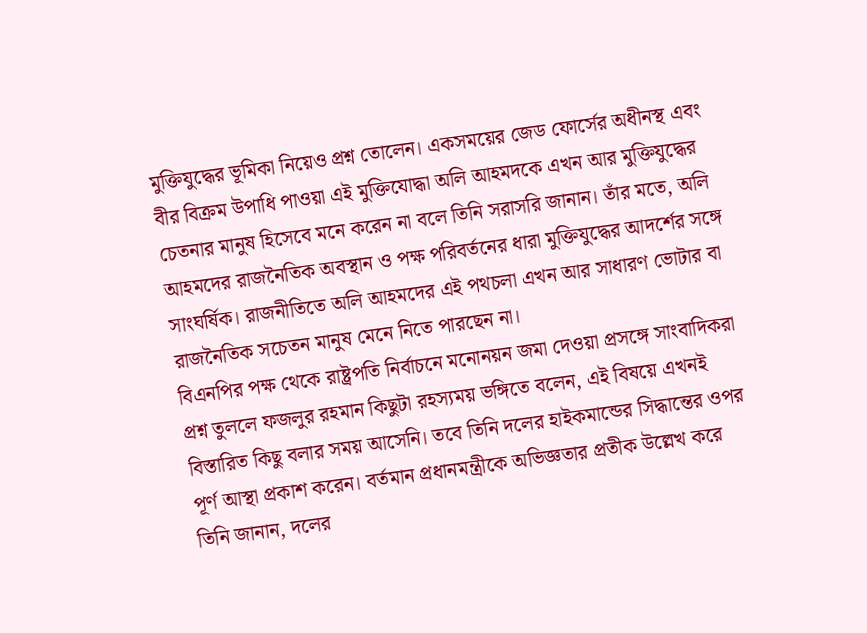মুক্তিযুদ্ধের ভূমিকা নিয়েও প্রশ্ন তোলেন। একসময়ের জেড ফোর্সের অধীনস্থ এবং বীর বিক্রম উপাধি পাওয়া এই মুক্তিযোদ্ধা অলি আহমদকে এখন আর মুক্তিযুদ্ধের চেতনার মানুষ হিসেবে মনে করেন না বলে তিনি সরাসরি জানান। তাঁর মতে, অলি আহমদের রাজনৈতিক অবস্থান ও পক্ষ পরিবর্তনের ধারা মুক্তিযুদ্ধের আদর্শের সঙ্গে সাংঘর্ষিক। রাজনীতিতে অলি আহমদের এই পথচলা এখন আর সাধারণ ভোটার বা রাজনৈতিক সচেতন মানুষ মেনে নিতে পারছেন না।
বিএনপির পক্ষ থেকে রাষ্ট্রপতি নির্বাচনে মনোনয়ন জমা দেওয়া প্রসঙ্গে সাংবাদিকরা প্রশ্ন তুললে ফজলুর রহমান কিছুটা রহস্যময় ভঙ্গিতে বলেন, এই বিষয়ে এখনই বিস্তারিত কিছু বলার সময় আসেনি। তবে তিনি দলের হাইকমান্ডের সিদ্ধান্তের ওপর পূর্ণ আস্থা প্রকাশ করেন। বর্তমান প্রধানমন্ত্রীকে অভিজ্ঞতার প্রতীক উল্লেখ করে তিনি জানান, দলের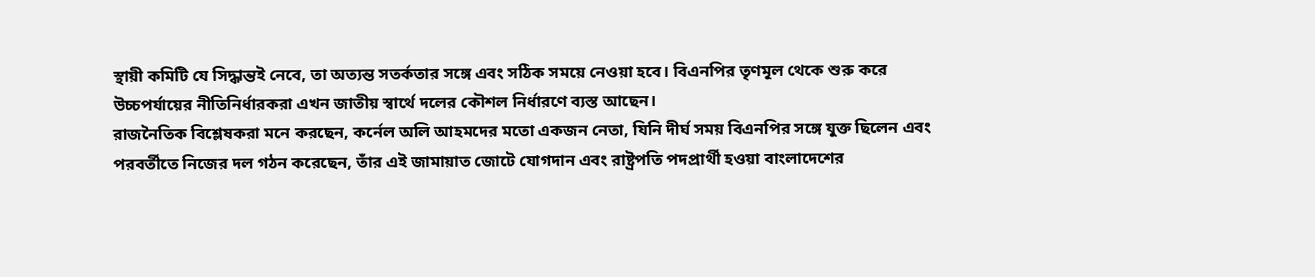স্থায়ী কমিটি যে সিদ্ধান্তই নেবে, তা অত্যন্ত সতর্কতার সঙ্গে এবং সঠিক সময়ে নেওয়া হবে। বিএনপির তৃণমূল থেকে শুরু করে উচ্চপর্যায়ের নীতিনির্ধারকরা এখন জাতীয় স্বার্থে দলের কৌশল নির্ধারণে ব্যস্ত আছেন।
রাজনৈতিক বিশ্লেষকরা মনে করছেন, কর্নেল অলি আহমদের মতো একজন নেতা, যিনি দীর্ঘ সময় বিএনপির সঙ্গে যুক্ত ছিলেন এবং পরবর্তীতে নিজের দল গঠন করেছেন, তাঁর এই জামায়াত জোটে যোগদান এবং রাষ্ট্রপতি পদপ্রার্থী হওয়া বাংলাদেশের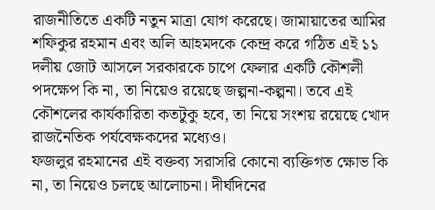রাজনীতিতে একটি নতুন মাত্রা যোগ করেছে। জামায়াতের আমির শফিকুর রহমান এবং অলি আহমদকে কেন্দ্র করে গঠিত এই ১১ দলীয় জোট আসলে সরকারকে চাপে ফেলার একটি কৌশলী পদক্ষেপ কি না, তা নিয়েও রয়েছে জল্পনা-কল্পনা। তবে এই কৌশলের কার্যকারিতা কতটুকু হবে, তা নিয়ে সংশয় রয়েছে খোদ রাজনৈতিক পর্যবেক্ষকদের মধ্যেও।
ফজলুর রহমানের এই বক্তব্য সরাসরি কোনো ব্যক্তিগত ক্ষোভ কি না, তা নিয়েও চলছে আলোচনা। দীর্ঘদিনের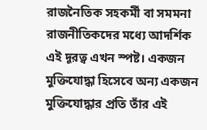রাজনৈতিক সহকর্মী বা সমমনা রাজনীতিকদের মধ্যে আদর্শিক এই দূরত্ব এখন স্পষ্ট। একজন মুক্তিযোদ্ধা হিসেবে অন্য একজন মুক্তিযোদ্ধার প্রতি তাঁর এই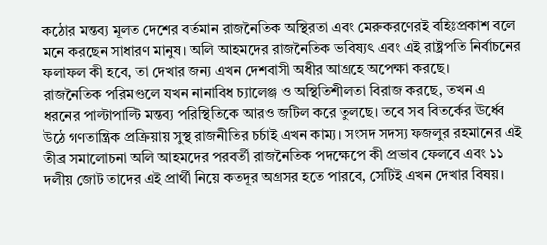কঠোর মন্তব্য মূলত দেশের বর্তমান রাজনৈতিক অস্থিরতা এবং মেরুকরণেরই বহিঃপ্রকাশ বলে মনে করছেন সাধারণ মানুষ। অলি আহমদের রাজনৈতিক ভবিষ্যৎ এবং এই রাষ্ট্রপতি নির্বাচনের ফলাফল কী হবে, তা দেখার জন্য এখন দেশবাসী অধীর আগ্রহে অপেক্ষা করছে।
রাজনৈতিক পরিমণ্ডলে যখন নানাবিধ চ্যালেঞ্জ ও অস্থিতিশীলতা বিরাজ করছে, তখন এ ধরনের পাল্টাপাল্টি মন্তব্য পরিস্থিতিকে আরও জটিল করে তুলছে। তবে সব বিতর্কের ঊর্ধ্বে উঠে গণতান্ত্রিক প্রক্রিয়ায় সুস্থ রাজনীতির চর্চাই এখন কাম্য। সংসদ সদস্য ফজলুর রহমানের এই তীব্র সমালোচনা অলি আহমদের পরবর্তী রাজনৈতিক পদক্ষেপে কী প্রভাব ফেলবে এবং ১১ দলীয় জোট তাদের এই প্রার্থী নিয়ে কতদূর অগ্রসর হতে পারবে, সেটিই এখন দেখার বিষয়।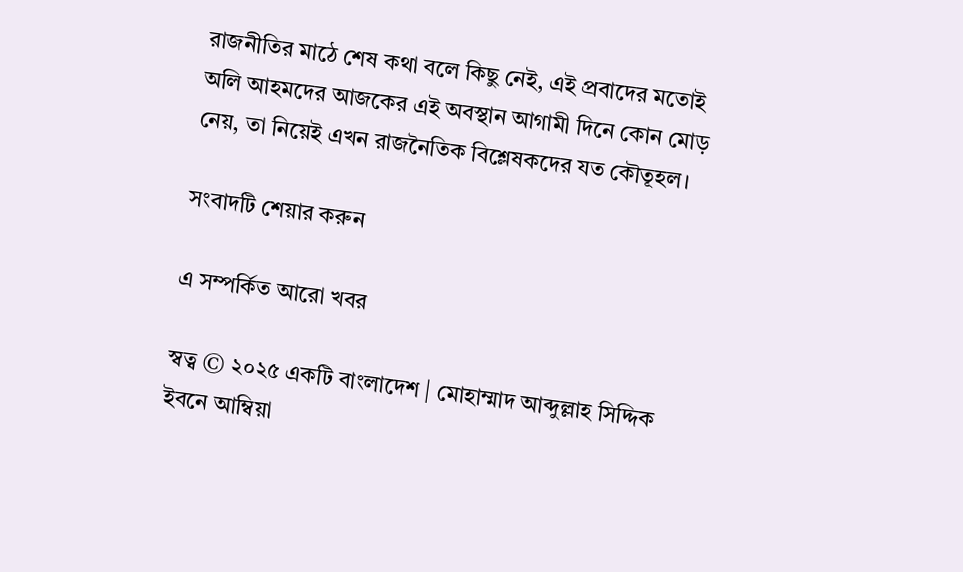রাজনীতির মাঠে শেষ কথা বলে কিছু নেই, এই প্রবাদের মতোই অলি আহমদের আজকের এই অবস্থান আগামী দিনে কোন মোড় নেয়, তা নিয়েই এখন রাজনৈতিক বিশ্লেষকদের যত কৌতূহল।

সংবাদটি শেয়ার করুন

এ সম্পর্কিত আরো খবর

স্বত্ব © ২০২৫ একটি বাংলাদেশ | মোহাম্মাদ আব্দুল্লাহ সিদ্দিক ইবনে আম্বিয়া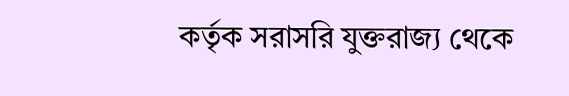কর্তৃক সরাসরি যুক্তরাজ্য থেকে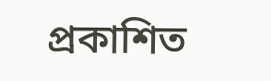প্রকাশিত